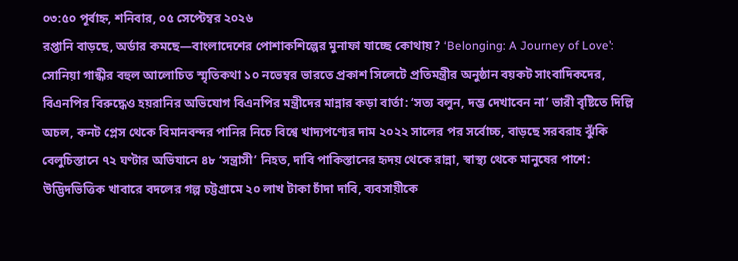০৩:৫০ পূর্বাহ্ন, শনিবার, ০৫ সেপ্টেম্বর ২০২৬
রপ্তানি বাড়ছে, অর্ডার কমছে—বাংলাদেশের পোশাকশিল্পের মুনাফা যাচ্ছে কোথায়? ‘Belonging: A Journey of Love’: সোনিয়া গান্ধীর বহুল আলোচিত স্মৃতিকথা ১০ নভেম্বর ভারতে প্রকাশ সিলেটে প্রতিমন্ত্রীর অনুষ্ঠান বয়কট সাংবাদিকদের, বিএনপির বিরুদ্ধেও হয়রানির অভিযোগ বিএনপির মন্ত্রীদের মান্নার কড়া বার্তা: ‘সত্য বলুন, দম্ভ দেখাবেন না’ ভারী বৃষ্টিতে দিল্লি অচল, কনট প্লেস থেকে বিমানবন্দর পানির নিচে বিশ্বে খাদ্যপণ্যের দাম ২০২২ সালের পর সর্বোচ্চ, বাড়ছে সরবরাহ ঝুঁকি বেলুচিস্তানে ৭২ ঘণ্টার অভিযানে ৪৮ ‘সন্ত্রাসী’ নিহত, দাবি পাকিস্তানের হৃদয় থেকে রান্না, স্বাস্থ্য থেকে মানুষের পাশে: উদ্ভিদভিত্তিক খাবারে বদলের গল্প চট্টগ্রামে ২০ লাখ টাকা চাঁদা দাবি, ব্যবসায়ীকে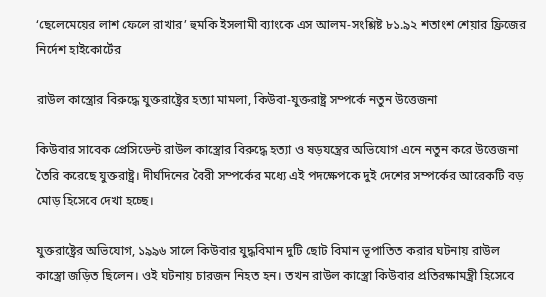‘ছেলেমেয়ের লাশ ফেলে রাখার’ হুমকি ইসলামী ব্যাংকে এস আলম-সংশ্লিষ্ট ৮১.৯২ শতাংশ শেয়ার ফ্রিজের নির্দেশ হাইকোর্টের

রাউল কাস্ত্রোর বিরুদ্ধে যুক্তরাষ্ট্রের হত্যা মামলা, কিউবা-যুক্তরাষ্ট্র সম্পর্কে নতুন উত্তেজনা

কিউবার সাবেক প্রেসিডেন্ট রাউল কাস্ত্রোর বিরুদ্ধে হত্যা ও ষড়যন্ত্রের অভিযোগ এনে নতুন করে উত্তেজনা তৈরি করেছে যুক্তরাষ্ট্র। দীর্ঘদিনের বৈরী সম্পর্কের মধ্যে এই পদক্ষেপকে দুই দেশের সম্পর্কের আরেকটি বড় মোড় হিসেবে দেখা হচ্ছে।

যুক্তরাষ্ট্রের অভিযোগ, ১৯৯৬ সালে কিউবার যুদ্ধবিমান দুটি ছোট বিমান ভূপাতিত করার ঘটনায় রাউল কাস্ত্রো জড়িত ছিলেন। ওই ঘটনায় চারজন নিহত হন। তখন রাউল কাস্ত্রো কিউবার প্রতিরক্ষামন্ত্রী হিসেবে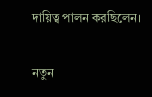দায়িত্ব পালন করছিলেন।

নতুন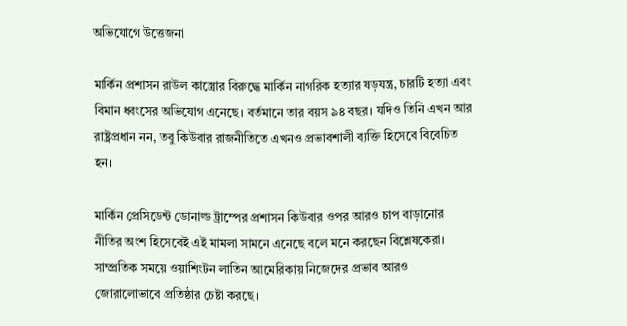অভিযোগে উত্তেজনা

মার্কিন প্রশাসন রাউল কাস্ত্রোর বিরুদ্ধে মার্কিন নাগরিক হত্যার ষড়যন্ত্র, চারটি হত্যা এবং বিমান ধ্বংসের অভিযোগ এনেছে। বর্তমানে তার বয়স ৯৪ বছর। যদিও তিনি এখন আর রাষ্ট্রপ্রধান নন, তবু কিউবার রাজনীতিতে এখনও প্রভাবশালী ব্যক্তি হিসেবে বিবেচিত হন।

মার্কিন প্রেসিডেন্ট ডোনাল্ড ট্রাম্পের প্রশাসন কিউবার ওপর আরও চাপ বাড়ানোর নীতির অংশ হিসেবেই এই মামলা সামনে এনেছে বলে মনে করছেন বিশ্লেষকেরা। সাম্প্রতিক সময়ে ওয়াশিংটন লাতিন আমেরিকায় নিজেদের প্রভাব আরও জোরালোভাবে প্রতিষ্ঠার চেষ্টা করছে।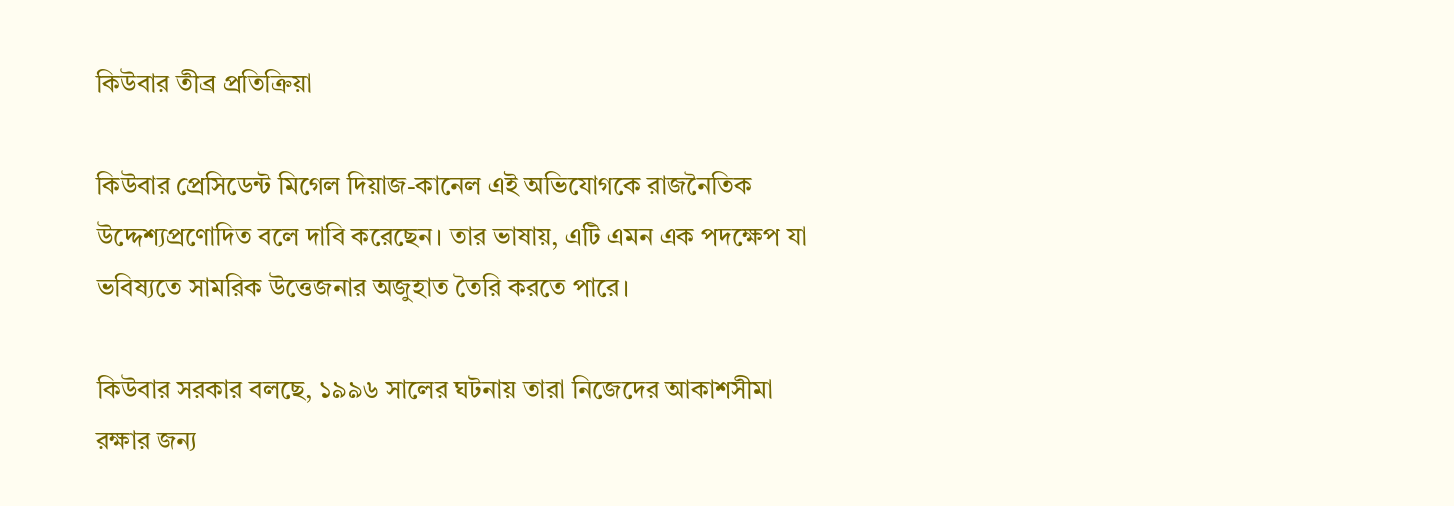কিউবার তীব্র প্রতিক্রিয়া

কিউবার প্রেসিডেন্ট মিগেল দিয়াজ-কানেল এই অভিযোগকে রাজনৈতিক উদ্দেশ্যপ্রণোদিত বলে দাবি করেছেন। তার ভাষায়, এটি এমন এক পদক্ষেপ যা ভবিষ্যতে সামরিক উত্তেজনার অজুহাত তৈরি করতে পারে।

কিউবার সরকার বলছে, ১৯৯৬ সালের ঘটনায় তারা নিজেদের আকাশসীমা রক্ষার জন্য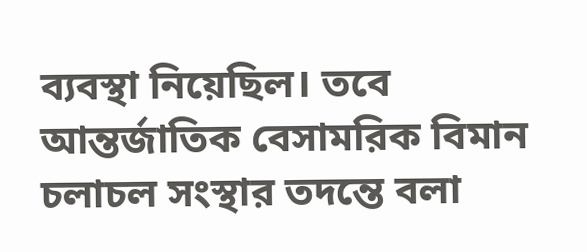ব্যবস্থা নিয়েছিল। তবে আন্তর্জাতিক বেসামরিক বিমান চলাচল সংস্থার তদন্তে বলা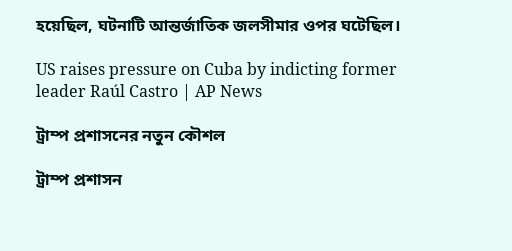হয়েছিল, ঘটনাটি আন্তর্জাতিক জলসীমার ওপর ঘটেছিল।

US raises pressure on Cuba by indicting former leader Raúl Castro | AP News

ট্রাম্প প্রশাসনের নতুন কৌশল

ট্রাম্প প্রশাসন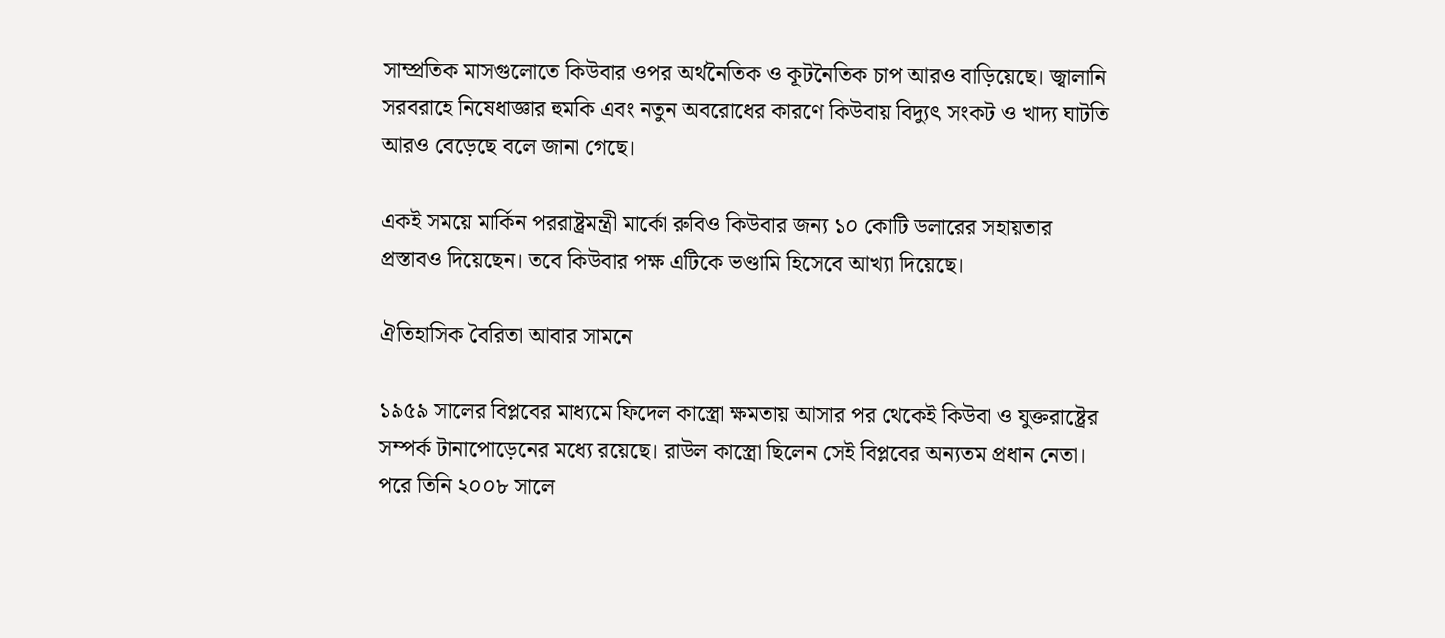সাম্প্রতিক মাসগুলোতে কিউবার ওপর অর্থনৈতিক ও কূটনৈতিক চাপ আরও বাড়িয়েছে। জ্বালানি সরবরাহে নিষেধাজ্ঞার হুমকি এবং নতুন অবরোধের কারণে কিউবায় বিদ্যুৎ সংকট ও খাদ্য ঘাটতি আরও বেড়েছে বলে জানা গেছে।

একই সময়ে মার্কিন পররাষ্ট্রমন্ত্রী মার্কো রুবিও কিউবার জন্য ১০ কোটি ডলারের সহায়তার প্রস্তাবও দিয়েছেন। তবে কিউবার পক্ষ এটিকে ভণ্ডামি হিসেবে আখ্যা দিয়েছে।

ঐতিহাসিক বৈরিতা আবার সামনে

১৯৫৯ সালের বিপ্লবের মাধ্যমে ফিদেল কাস্ত্রো ক্ষমতায় আসার পর থেকেই কিউবা ও যুক্তরাষ্ট্রের সম্পর্ক টানাপোড়েনের মধ্যে রয়েছে। রাউল কাস্ত্রো ছিলেন সেই বিপ্লবের অন্যতম প্রধান নেতা। পরে তিনি ২০০৮ সালে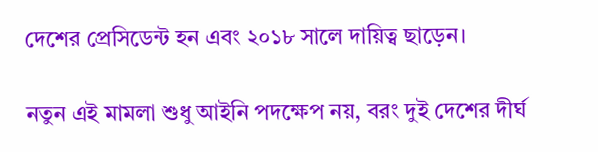দেশের প্রেসিডেন্ট হন এবং ২০১৮ সালে দায়িত্ব ছাড়েন।

নতুন এই মামলা শুধু আইনি পদক্ষেপ নয়, বরং দুই দেশের দীর্ঘ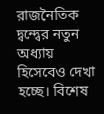রাজনৈতিক দ্বন্দ্বের নতুন অধ্যায় হিসেবেও দেখা হচ্ছে। বিশেষ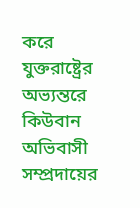করে যুক্তরাষ্ট্রের অভ্যন্তরে কিউবান অভিবাসী সম্প্রদায়ের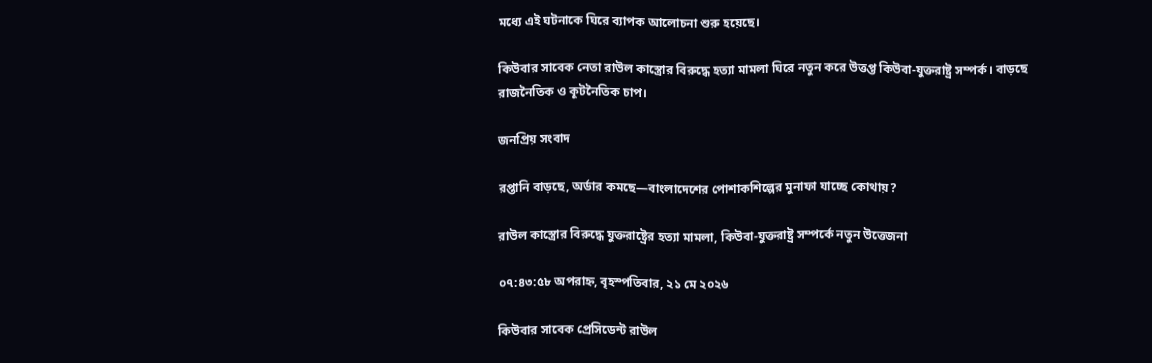মধ্যে এই ঘটনাকে ঘিরে ব্যাপক আলোচনা শুরু হয়েছে।

কিউবার সাবেক নেতা রাউল কাস্ত্রোর বিরুদ্ধে হত্যা মামলা ঘিরে নতুন করে উত্তপ্ত কিউবা-যুক্তরাষ্ট্র সম্পর্ক। বাড়ছে রাজনৈতিক ও কূটনৈতিক চাপ।

জনপ্রিয় সংবাদ

রপ্তানি বাড়ছে, অর্ডার কমছে—বাংলাদেশের পোশাকশিল্পের মুনাফা যাচ্ছে কোথায়?

রাউল কাস্ত্রোর বিরুদ্ধে যুক্তরাষ্ট্রের হত্যা মামলা, কিউবা-যুক্তরাষ্ট্র সম্পর্কে নতুন উত্তেজনা

০৭:৪৩:৫৮ অপরাহ্ন, বৃহস্পতিবার, ২১ মে ২০২৬

কিউবার সাবেক প্রেসিডেন্ট রাউল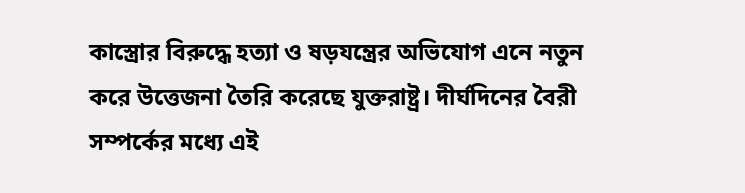কাস্ত্রোর বিরুদ্ধে হত্যা ও ষড়যন্ত্রের অভিযোগ এনে নতুন করে উত্তেজনা তৈরি করেছে যুক্তরাষ্ট্র। দীর্ঘদিনের বৈরী সম্পর্কের মধ্যে এই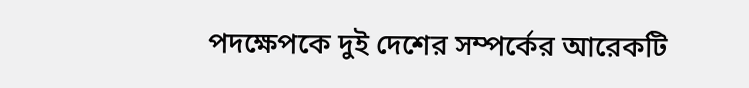পদক্ষেপকে দুই দেশের সম্পর্কের আরেকটি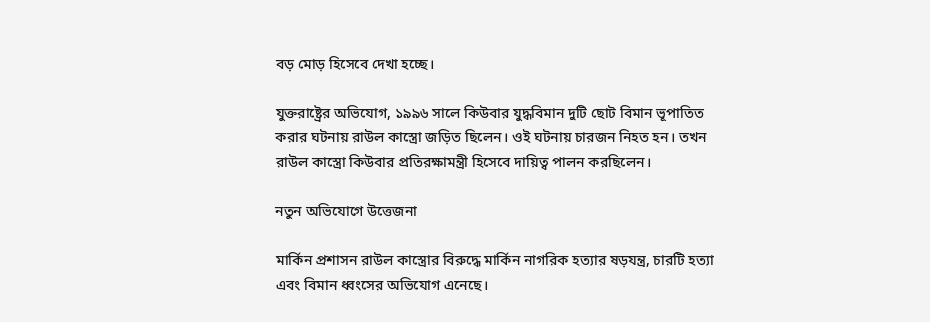বড় মোড় হিসেবে দেখা হচ্ছে।

যুক্তরাষ্ট্রের অভিযোগ, ১৯৯৬ সালে কিউবার যুদ্ধবিমান দুটি ছোট বিমান ভূপাতিত করার ঘটনায় রাউল কাস্ত্রো জড়িত ছিলেন। ওই ঘটনায় চারজন নিহত হন। তখন রাউল কাস্ত্রো কিউবার প্রতিরক্ষামন্ত্রী হিসেবে দায়িত্ব পালন করছিলেন।

নতুন অভিযোগে উত্তেজনা

মার্কিন প্রশাসন রাউল কাস্ত্রোর বিরুদ্ধে মার্কিন নাগরিক হত্যার ষড়যন্ত্র, চারটি হত্যা এবং বিমান ধ্বংসের অভিযোগ এনেছে।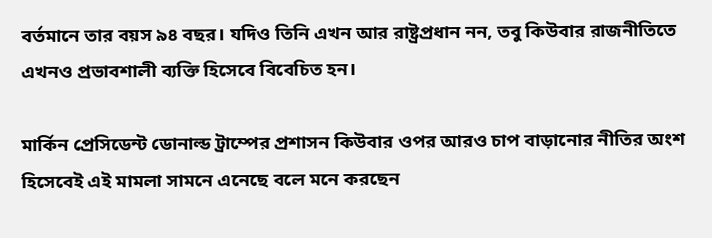বর্তমানে তার বয়স ৯৪ বছর। যদিও তিনি এখন আর রাষ্ট্রপ্রধান নন, তবু কিউবার রাজনীতিতে এখনও প্রভাবশালী ব্যক্তি হিসেবে বিবেচিত হন।

মার্কিন প্রেসিডেন্ট ডোনাল্ড ট্রাম্পের প্রশাসন কিউবার ওপর আরও চাপ বাড়ানোর নীতির অংশ হিসেবেই এই মামলা সামনে এনেছে বলে মনে করছেন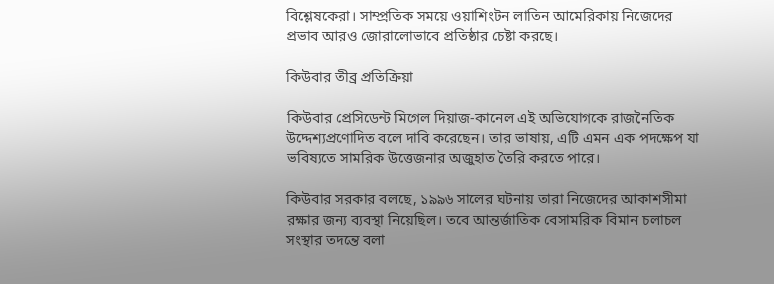বিশ্লেষকেরা। সাম্প্রতিক সময়ে ওয়াশিংটন লাতিন আমেরিকায় নিজেদের প্রভাব আরও জোরালোভাবে প্রতিষ্ঠার চেষ্টা করছে।

কিউবার তীব্র প্রতিক্রিয়া

কিউবার প্রেসিডেন্ট মিগেল দিয়াজ-কানেল এই অভিযোগকে রাজনৈতিক উদ্দেশ্যপ্রণোদিত বলে দাবি করেছেন। তার ভাষায়, এটি এমন এক পদক্ষেপ যা ভবিষ্যতে সামরিক উত্তেজনার অজুহাত তৈরি করতে পারে।

কিউবার সরকার বলছে, ১৯৯৬ সালের ঘটনায় তারা নিজেদের আকাশসীমা রক্ষার জন্য ব্যবস্থা নিয়েছিল। তবে আন্তর্জাতিক বেসামরিক বিমান চলাচল সংস্থার তদন্তে বলা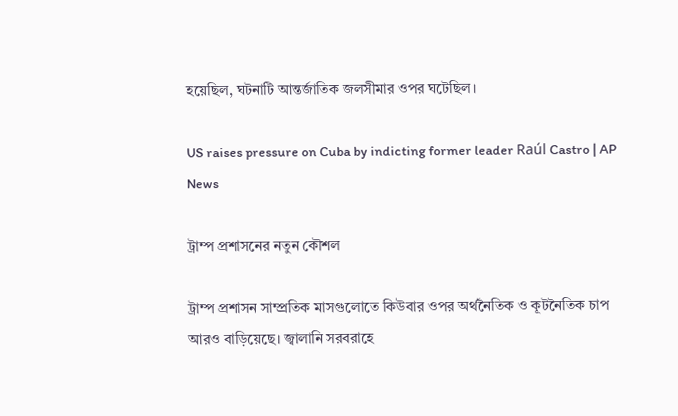হয়েছিল, ঘটনাটি আন্তর্জাতিক জলসীমার ওপর ঘটেছিল।

US raises pressure on Cuba by indicting former leader Raúl Castro | AP News

ট্রাম্প প্রশাসনের নতুন কৌশল

ট্রাম্প প্রশাসন সাম্প্রতিক মাসগুলোতে কিউবার ওপর অর্থনৈতিক ও কূটনৈতিক চাপ আরও বাড়িয়েছে। জ্বালানি সরবরাহে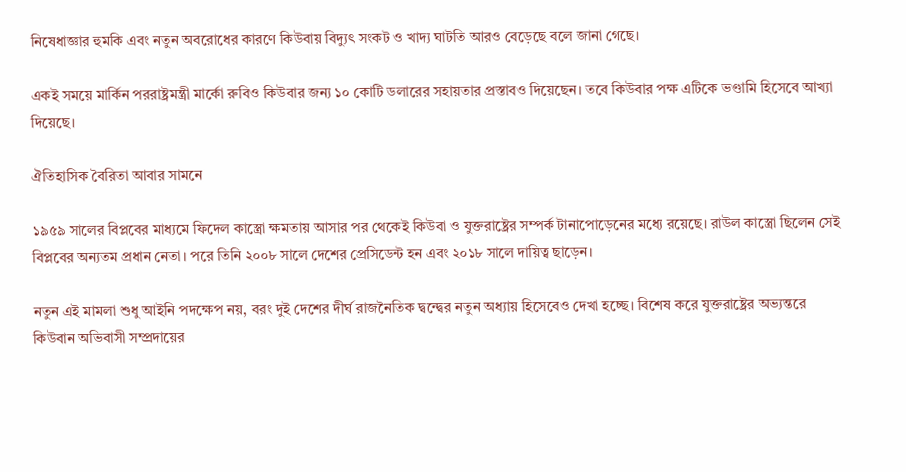নিষেধাজ্ঞার হুমকি এবং নতুন অবরোধের কারণে কিউবায় বিদ্যুৎ সংকট ও খাদ্য ঘাটতি আরও বেড়েছে বলে জানা গেছে।

একই সময়ে মার্কিন পররাষ্ট্রমন্ত্রী মার্কো রুবিও কিউবার জন্য ১০ কোটি ডলারের সহায়তার প্রস্তাবও দিয়েছেন। তবে কিউবার পক্ষ এটিকে ভণ্ডামি হিসেবে আখ্যা দিয়েছে।

ঐতিহাসিক বৈরিতা আবার সামনে

১৯৫৯ সালের বিপ্লবের মাধ্যমে ফিদেল কাস্ত্রো ক্ষমতায় আসার পর থেকেই কিউবা ও যুক্তরাষ্ট্রের সম্পর্ক টানাপোড়েনের মধ্যে রয়েছে। রাউল কাস্ত্রো ছিলেন সেই বিপ্লবের অন্যতম প্রধান নেতা। পরে তিনি ২০০৮ সালে দেশের প্রেসিডেন্ট হন এবং ২০১৮ সালে দায়িত্ব ছাড়েন।

নতুন এই মামলা শুধু আইনি পদক্ষেপ নয়, বরং দুই দেশের দীর্ঘ রাজনৈতিক দ্বন্দ্বের নতুন অধ্যায় হিসেবেও দেখা হচ্ছে। বিশেষ করে যুক্তরাষ্ট্রের অভ্যন্তরে কিউবান অভিবাসী সম্প্রদায়ের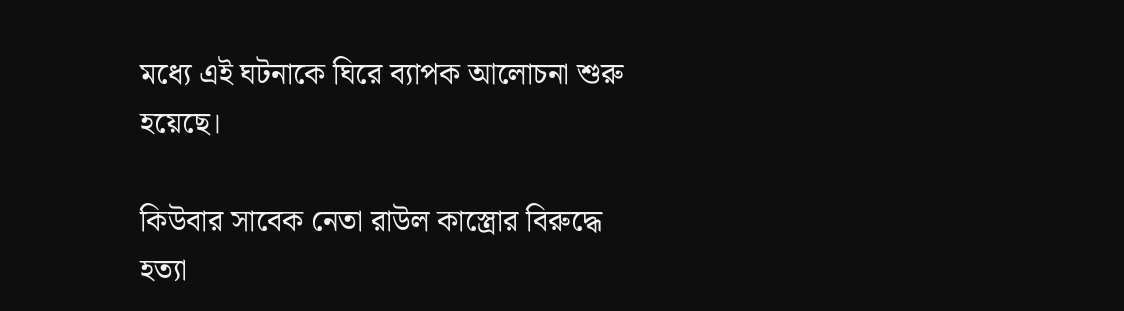মধ্যে এই ঘটনাকে ঘিরে ব্যাপক আলোচনা শুরু হয়েছে।

কিউবার সাবেক নেতা রাউল কাস্ত্রোর বিরুদ্ধে হত্যা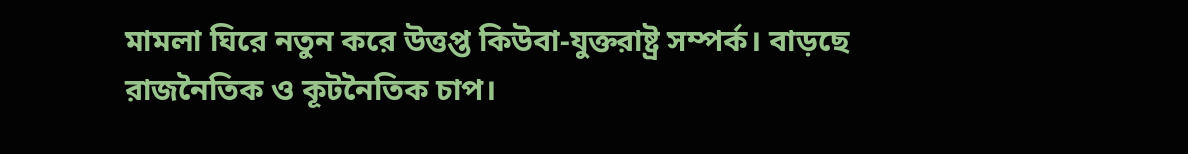মামলা ঘিরে নতুন করে উত্তপ্ত কিউবা-যুক্তরাষ্ট্র সম্পর্ক। বাড়ছে রাজনৈতিক ও কূটনৈতিক চাপ।